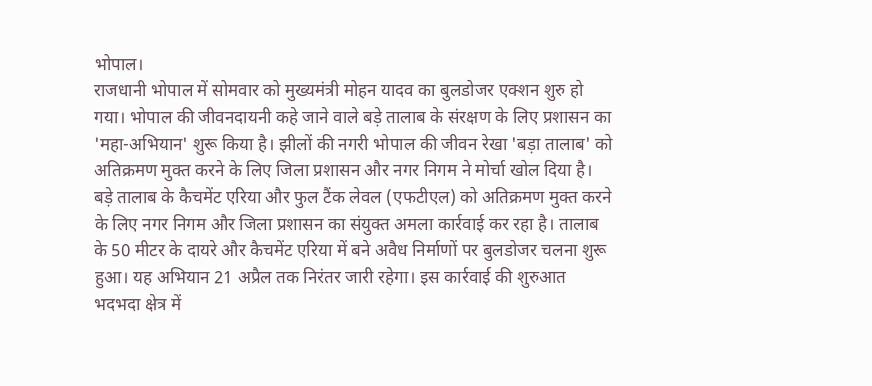भोपाल।
राजधानी भोपाल में सोमवार को मुख्यमंत्री मोहन यादव का बुलडोजर एक्शन शुरु हो गया। भोपाल की जीवनदायनी कहे जाने वाले बड़े तालाब के संरक्षण के लिए प्रशासन का 'महा-अभियान' शुरू किया है। झीलों की नगरी भोपाल की जीवन रेखा 'बड़ा तालाब' को अतिक्रमण मुक्त करने के लिए जिला प्रशासन और नगर निगम ने मोर्चा खोल दिया है। बड़े तालाब के कैचमेंट एरिया और फुल टैंक लेवल (एफटीएल) को अतिक्रमण मुक्त करने के लिए नगर निगम और जिला प्रशासन का संयुक्त अमला कार्रवाई कर रहा है। तालाब के 50 मीटर के दायरे और कैचमेंट एरिया में बने अवैध निर्माणों पर बुलडोजर चलना शुरू हुआ। यह अभियान 21 अप्रैल तक निरंतर जारी रहेगा। इस कार्रवाई की शुरुआत भदभदा क्षेत्र में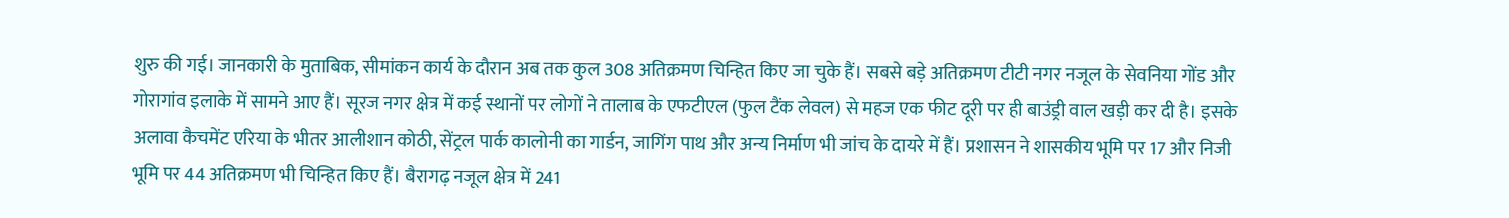शुरु की गई। जानकारी के मुताबिक, सीमांकन कार्य के दौरान अब तक कुल 308 अतिक्रमण चिन्हित किए जा चुके हैं। सबसे बड़े अतिक्रमण टीटी नगर नजूल के सेवनिया गोंड और गोरागांव इलाके में सामने आए हैं। सूरज नगर क्षेत्र में कई स्थानों पर लोगों ने तालाब के एफटीएल (फुल टैंक लेवल) से महज एक फीट दूरी पर ही बाउंड्री वाल खड़ी कर दी है। इसके अलावा कैचमेंट एरिया के भीतर आलीशान कोठी, सेंट्रल पार्क कालोनी का गार्डन, जागिंग पाथ और अन्य निर्माण भी जांच के दायरे में हैं। प्रशासन ने शासकीय भूमि पर 17 और निजी भूमि पर 44 अतिक्रमण भी चिन्हित किए हैं। बैरागढ़ नजूल क्षेत्र में 241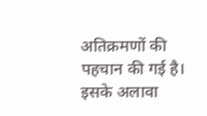अतिक्रमणों की पहचान की गई है। इसके अलावा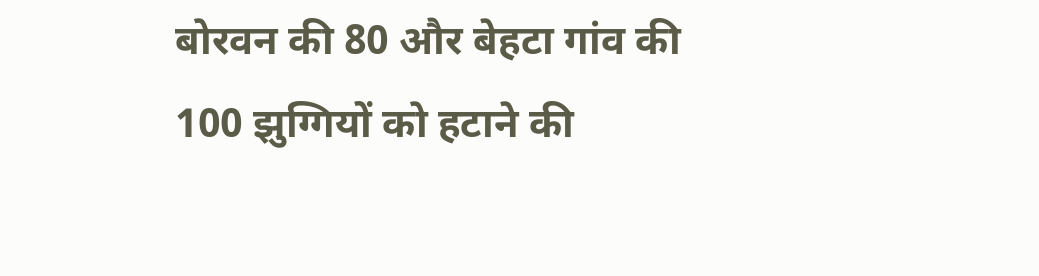बोरवन की 80 और बेहटा गांव की 100 झुग्गियों को हटाने की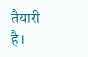तैयारी है।